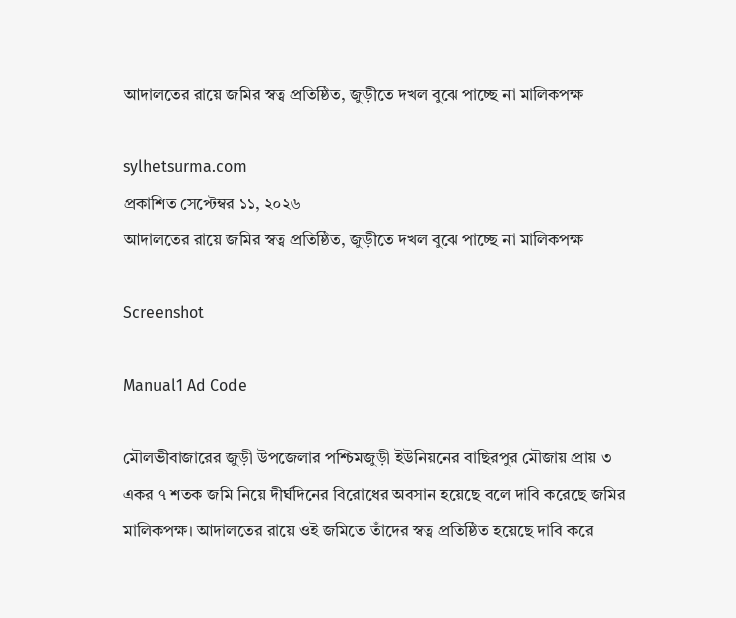আদালতের রায়ে জমির স্বত্ব প্রতিষ্ঠিত, জুড়ীতে দখল বুঝে পাচ্ছে না মালিকপক্ষ

sylhetsurma.com
প্রকাশিত সেপ্টেম্বর ১১, ২০২৬
আদালতের রায়ে জমির স্বত্ব প্রতিষ্ঠিত, জুড়ীতে দখল বুঝে পাচ্ছে না মালিকপক্ষ

Screenshot

Manual1 Ad Code

মৌলভীবাজারের জুড়ী উপজেলার পশ্চিমজুড়ী ইউনিয়নের বাছিরপুর মৌজায় প্রায় ৩ একর ৭ শতক জমি নিয়ে দীর্ঘদিনের বিরোধের অবসান হয়েছে বলে দাবি করেছে জমির মালিকপক্ষ। আদালতের রায়ে ওই জমিতে তাঁদের স্বত্ব প্রতিষ্ঠিত হয়েছে দাবি করে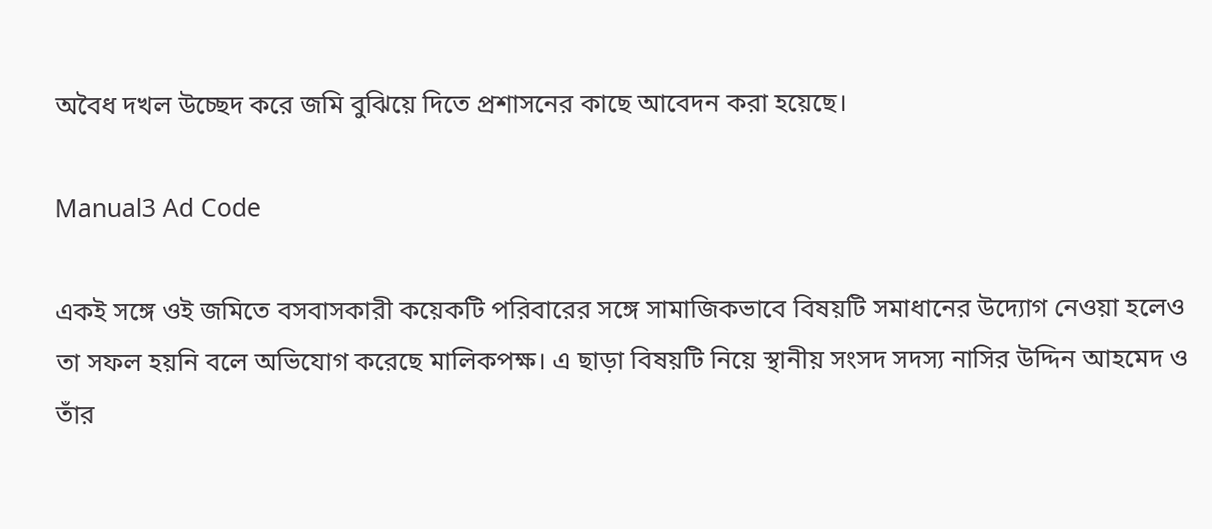অবৈধ দখল উচ্ছেদ করে জমি বুঝিয়ে দিতে প্রশাসনের কাছে আবেদন করা হয়েছে।

Manual3 Ad Code

একই সঙ্গে ওই জমিতে বসবাসকারী কয়েকটি পরিবারের সঙ্গে সামাজিকভাবে বিষয়টি সমাধানের উদ্যোগ নেওয়া হলেও তা সফল হয়নি বলে অভিযোগ করেছে মালিকপক্ষ। এ ছাড়া বিষয়টি নিয়ে স্থানীয় সংসদ সদস্য নাসির উদ্দিন আহমেদ ও তাঁর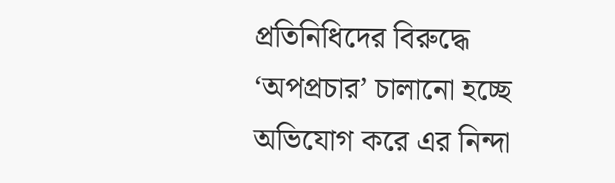প্রতিনিধিদের বিরুদ্ধে ‘অপপ্রচার’ চালানো হচ্ছে অভিযোগ করে এর নিন্দা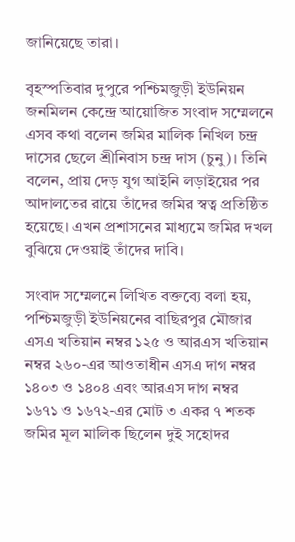জানিয়েছে তারা।

বৃহস্পতিবার দুপুরে পশ্চিমজুড়ী ইউনিয়ন জনমিলন কেন্দ্রে আয়োজিত সংবাদ সম্মেলনে এসব কথা বলেন জমির মালিক নিখিল চন্দ্র দাসের ছেলে শ্রীনিবাস চন্দ্র দাস (চুনু)। তিনি বলেন, প্রায় দেড় যুগ আইনি লড়াইয়ের পর আদালতের রায়ে তাঁদের জমির স্বত্ব প্রতিষ্ঠিত হয়েছে। এখন প্রশাসনের মাধ্যমে জমির দখল বুঝিয়ে দেওয়াই তাঁদের দাবি।

সংবাদ সম্মেলনে লিখিত বক্তব্যে বলা হয়, পশ্চিমজুড়ী ইউনিয়নের বাছিরপুর মৌজার এসএ খতিয়ান নম্বর ১২৫ ও আরএস খতিয়ান নম্বর ২৬০-এর আওতাধীন এসএ দাগ নম্বর ১৪০৩ ও ১৪০৪ এবং আরএস দাগ নম্বর ১৬৭১ ও ১৬৭২-এর মোট ৩ একর ৭ শতক জমির মূল মালিক ছিলেন দুই সহোদর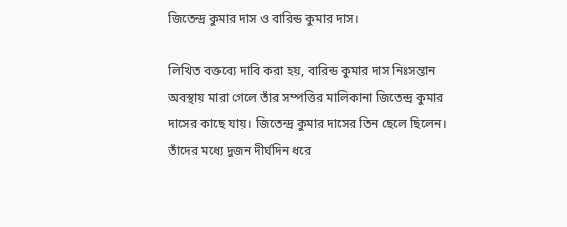জিতেন্দ্র কুমার দাস ও বারিন্ড কুমার দাস।

লিখিত বক্তব্যে দাবি করা হয়, বারিন্ড কুমার দাস নিঃসন্তান অবস্থায় মারা গেলে তাঁর সম্পত্তির মালিকানা জিতেন্দ্র কুমার দাসের কাছে যায়। জিতেন্দ্র কুমার দাসের তিন ছেলে ছিলেন। তাঁদের মধ্যে দুজন দীর্ঘদিন ধরে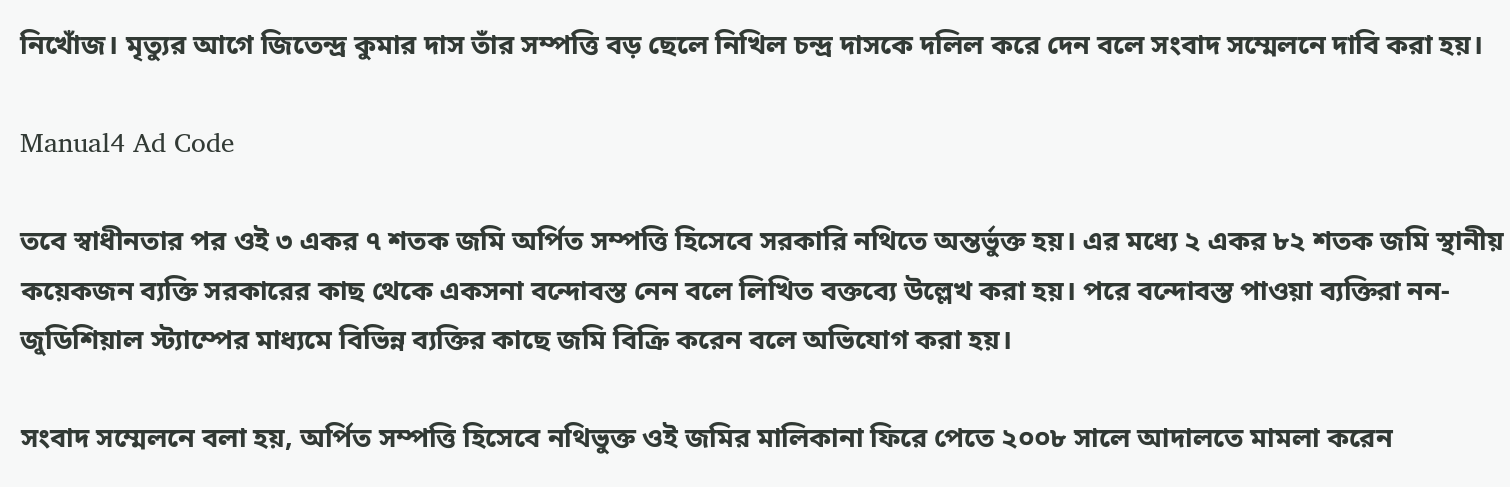নিখোঁজ। মৃত্যুর আগে জিতেন্দ্র কুমার দাস তাঁর সম্পত্তি বড় ছেলে নিখিল চন্দ্র দাসকে দলিল করে দেন বলে সংবাদ সম্মেলনে দাবি করা হয়।

Manual4 Ad Code

তবে স্বাধীনতার পর ওই ৩ একর ৭ শতক জমি অর্পিত সম্পত্তি হিসেবে সরকারি নথিতে অন্তর্ভুক্ত হয়। এর মধ্যে ২ একর ৮২ শতক জমি স্থানীয় কয়েকজন ব্যক্তি সরকারের কাছ থেকে একসনা বন্দোবস্ত নেন বলে লিখিত বক্তব্যে উল্লেখ করা হয়। পরে বন্দোবস্ত পাওয়া ব্যক্তিরা নন-জুডিশিয়াল স্ট্যাম্পের মাধ্যমে বিভিন্ন ব্যক্তির কাছে জমি বিক্রি করেন বলে অভিযোগ করা হয়।

সংবাদ সম্মেলনে বলা হয়, অর্পিত সম্পত্তি হিসেবে নথিভুক্ত ওই জমির মালিকানা ফিরে পেতে ২০০৮ সালে আদালতে মামলা করেন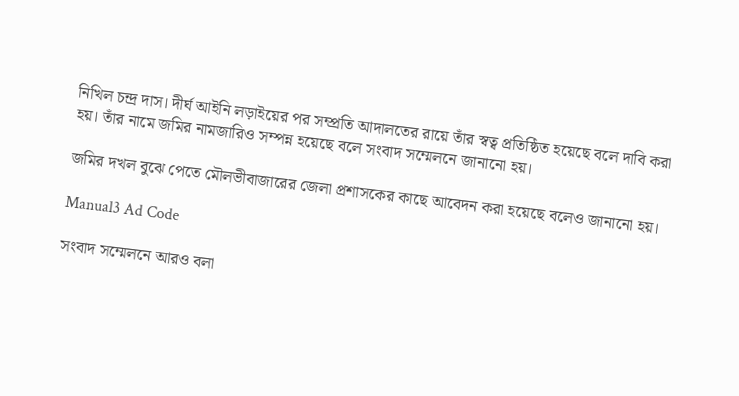নিখিল চন্দ্র দাস। দীর্ঘ আইনি লড়াইয়ের পর সম্প্রতি আদালতের রায়ে তাঁর স্বত্ব প্রতিষ্ঠিত হয়েছে বলে দাবি করা হয়। তাঁর নামে জমির নামজারিও সম্পন্ন হয়েছে বলে সংবাদ সম্মেলনে জানানো হয়।

জমির দখল বুঝে পেতে মৌলভীবাজারের জেলা প্রশাসকের কাছে আবেদন করা হয়েছে বলেও জানানো হয়।

Manual3 Ad Code

সংবাদ সম্মেলনে আরও বলা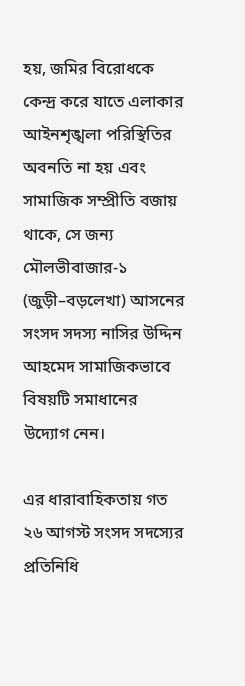হয়, জমির বিরোধকে কেন্দ্র করে যাতে এলাকার আইনশৃঙ্খলা পরিস্থিতির অবনতি না হয় এবং সামাজিক সম্প্রীতি বজায় থাকে, সে জন্য মৌলভীবাজার-১ (জুড়ী–বড়লেখা) আসনের সংসদ সদস্য নাসির উদ্দিন আহমেদ সামাজিকভাবে বিষয়টি সমাধানের উদ্যোগ নেন।

এর ধারাবাহিকতায় গত ২৬ আগস্ট সংসদ সদস্যের প্রতিনিধি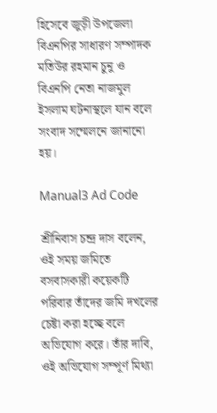হিসেবে জুড়ী উপজেলা বিএনপির সাধারণ সম্পাদক মতিউর রহমান চুনু ও বিএনপি নেতা নাজমুল ইসলাম ঘটনাস্থলে যান বলে সংবাদ সম্মেলনে জানানো হয়।

Manual3 Ad Code

শ্রীনিবাস চন্দ্র দাস বলেন, ওই সময় জমিতে বসবাসকারী কয়েকটি পরিবার তাঁদের জমি দখলের চেষ্টা করা হচ্ছে বলে অভিযোগ করে। তাঁর দাবি, ওই অভিযোগ সম্পূর্ণ মিথ্যা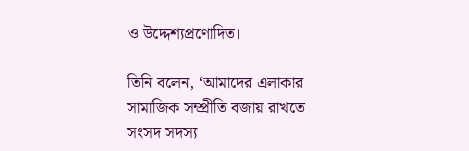ও উদ্দেশ্যপ্রণোদিত।

তিনি বলেন, ‘আমাদের এলাকার সামাজিক সম্প্রীতি বজায় রাখতে সংসদ সদস্য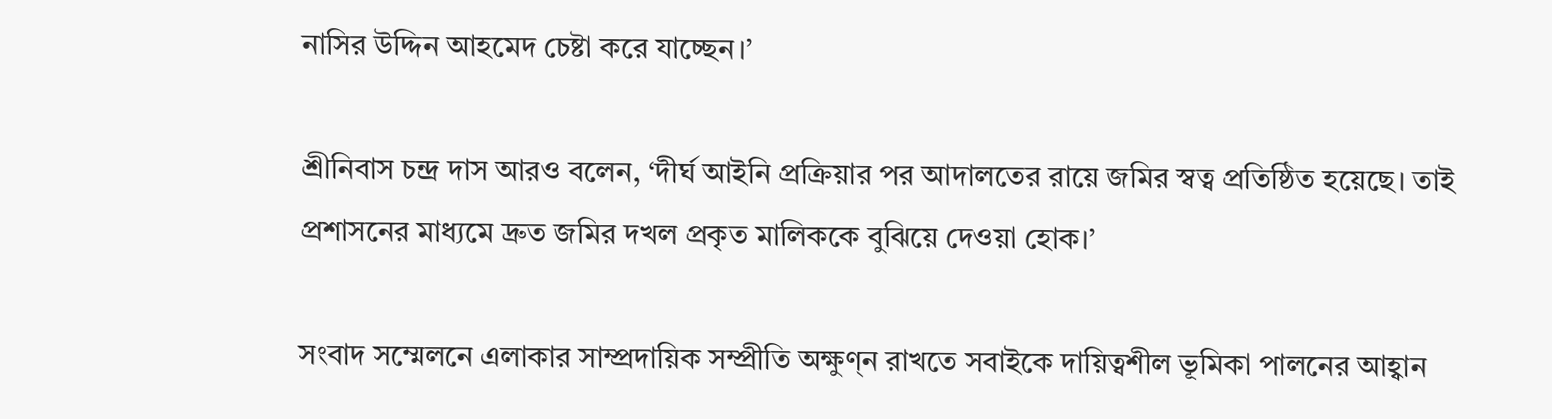নাসির উদ্দিন আহমেদ চেষ্টা করে যাচ্ছেন।’

শ্রীনিবাস চন্দ্র দাস আরও বলেন, ‘দীর্ঘ আইনি প্রক্রিয়ার পর আদালতের রায়ে জমির স্বত্ব প্রতিষ্ঠিত হয়েছে। তাই প্রশাসনের মাধ্যমে দ্রুত জমির দখল প্রকৃত মালিককে বুঝিয়ে দেওয়া হোক।’

সংবাদ সম্মেলনে এলাকার সাম্প্রদায়িক সম্প্রীতি অক্ষুণ্ন রাখতে সবাইকে দায়িত্বশীল ভূমিকা পালনের আহ্বান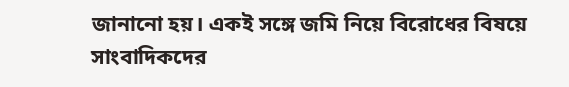জানানো হয়। একই সঙ্গে জমি নিয়ে বিরোধের বিষয়ে সাংবাদিকদের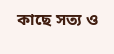কাছে সত্য ও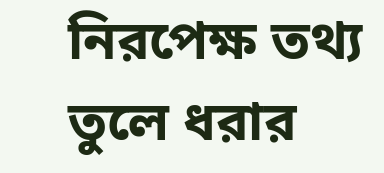নিরপেক্ষ তথ্য তুলে ধরার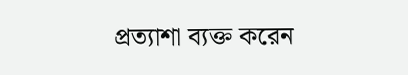প্রত্যাশা ব্যক্ত করেন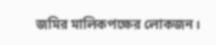জমির মালিকপক্ষের লোকজন।